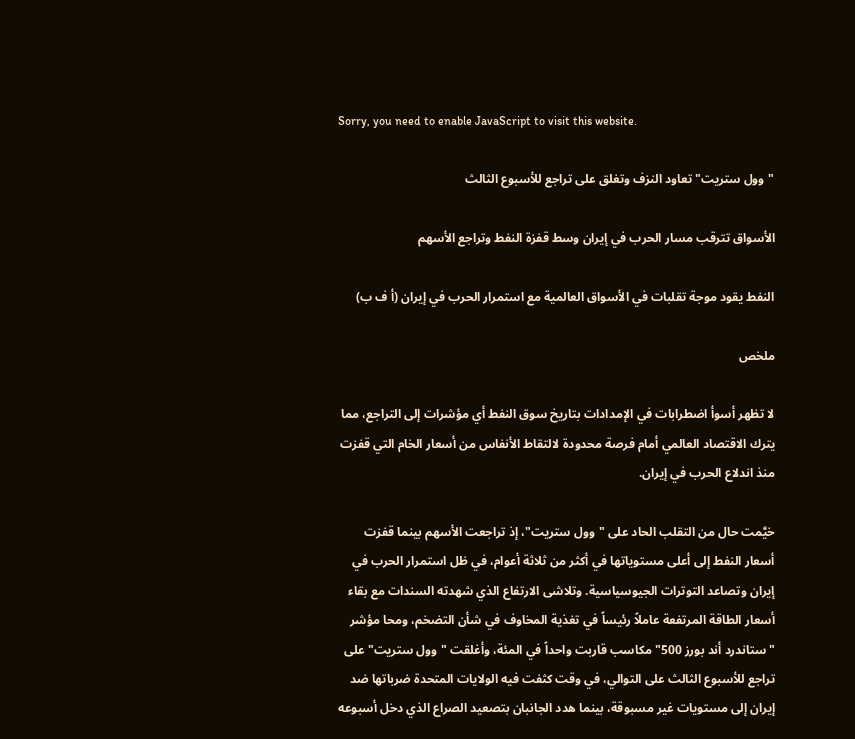Sorry, you need to enable JavaScript to visit this website.

"وول ستريت" تعاود النزف وتغلق على تراجع للأسبوع الثالث

الأسواق تترقب مسار الحرب في إيران وسط قفزة النفط وتراجع الأسهم

النفط يقود موجة تقلبات في الأسواق العالمية مع استمرار الحرب في إيران (أ ف ب)

ملخص

لا تظهر أسوأ اضطرابات في الإمدادات بتاريخ سوق النفط أي مؤشرات إلى التراجع، مما يترك الاقتصاد العالمي أمام فرصة محدودة لالتقاط الأنفاس من أسعار الخام التي قفزت منذ اندلاع الحرب في إيران.

خيَّمت حال من التقلب الحاد على "وول ستريت"، إذ تراجعت الأسهم بينما قفزت أسعار النفط إلى أعلى مستوياتها في أكثر من ثلاثة أعوام، في ظل استمرار الحرب في إيران وتصاعد التوترات الجيوسياسية. وتلاشى الارتفاع الذي شهدته السندات مع بقاء أسعار الطاقة المرتفعة عاملاً رئيساً في تغذية المخاوف في شأن التضخم، ومحا مؤشر "ستاندرد أند بورز 500" مكاسب قاربت واحداً في المئة، وأغلقت "وول ستريت" على تراجع للأسبوع الثالث على التوالي، في وقت كثفت فيه الولايات المتحدة ضرباتها ضد إيران إلى مستويات غير مسبوقة، بينما هدد الجانبان بتصعيد الصراع الذي دخل أسبوعه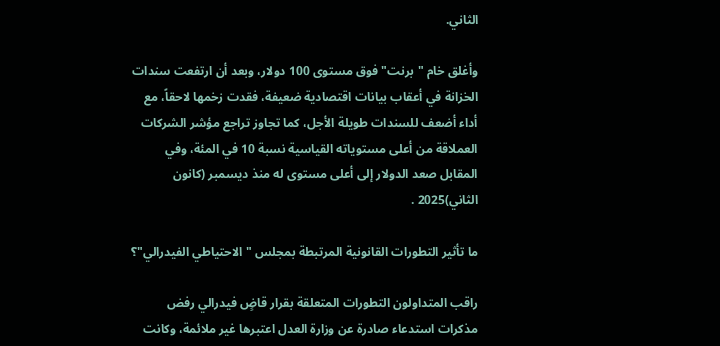الثاني.

وأغلق خام "برنت" فوق مستوى 100 دولار، وبعد أن ارتفعت سندات الخزانة في أعقاب بيانات اقتصادية ضعيفة، فقدت زخمها لاحقاً، مع أداء أضعف للسندات طويلة الأجل، كما تجاوز تراجع مؤشر الشركات العملاقة من أعلى مستوياته القياسية نسبة 10 في المئة، وفي المقابل صعد الدولار إلى أعلى مستوى له منذ ديسمبر (كانون الثاني)2025 .

ما تأثير التطورات القانونية المرتبطة بمجلس "الاحتياطي الفيدرالي"؟

راقب المتداولون التطورات المتعلقة بقرار قاضٍ فيدرالي رفض مذكرات استدعاء صادرة عن وزارة العدل اعتبرها غير ملائمة، وكانت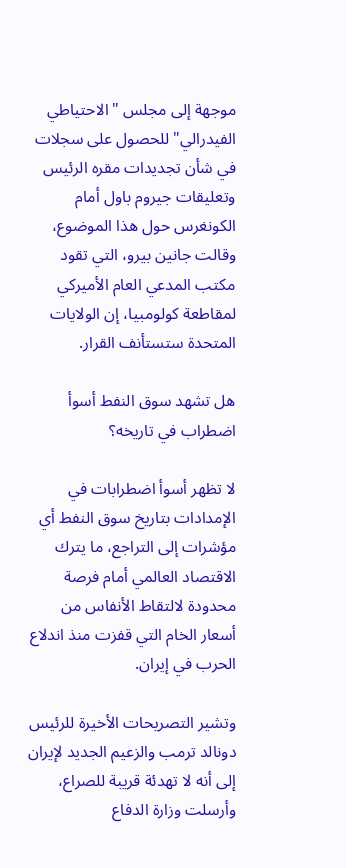موجهة إلى مجلس "الاحتياطي الفيدرالي" للحصول على سجلات في شأن تجديدات مقره الرئيس وتعليقات جيروم باول أمام الكونغرس حول هذا الموضوع، وقالت جانين بيرو، التي تقود مكتب المدعي العام الأميركي لمقاطعة كولومبيا، إن الولايات المتحدة ستستأنف القرار.

هل تشهد سوق النفط أسوأ اضطراب في تاريخه؟

لا تظهر أسوأ اضطرابات في الإمدادات بتاريخ سوق النفط أي مؤشرات إلى التراجع، ما يترك الاقتصاد العالمي أمام فرصة محدودة لالتقاط الأنفاس من أسعار الخام التي قفزت منذ اندلاع الحرب في إيران.

وتشير التصريحات الأخيرة للرئيس دونالد ترمب والزعيم الجديد لإيران إلى أنه لا تهدئة قريبة للصراع، وأرسلت وزارة الدفاع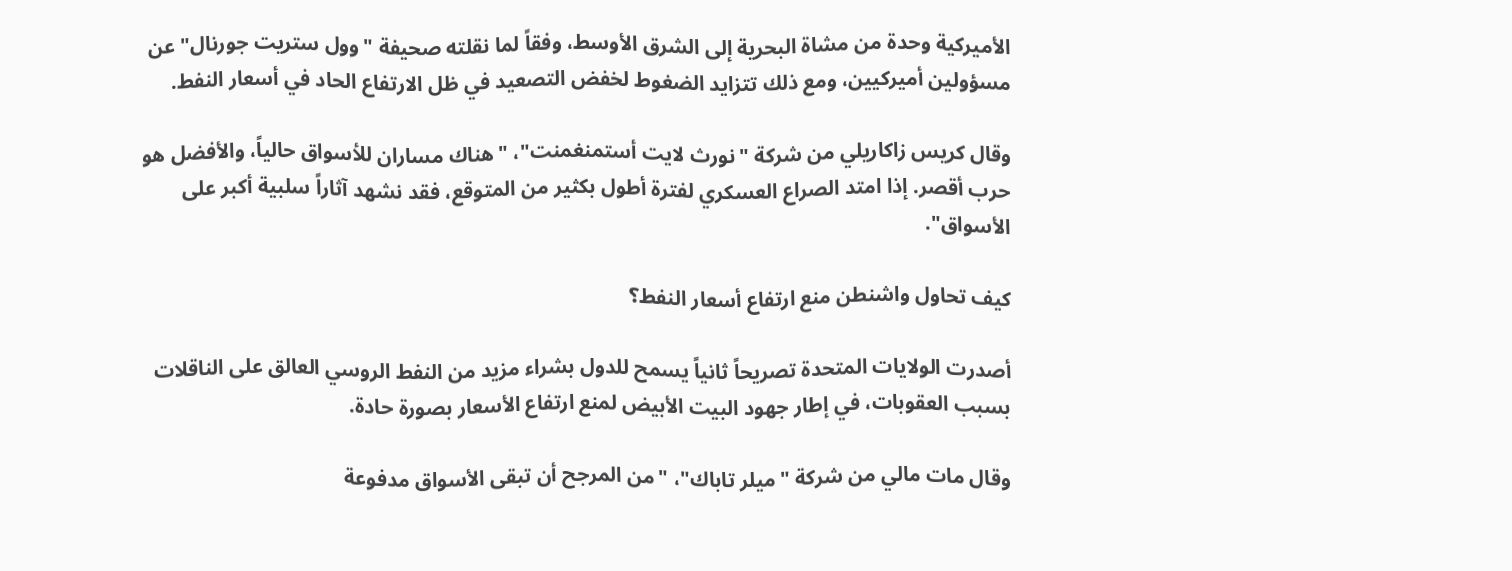الأميركية وحدة من مشاة البحرية إلى الشرق الأوسط، وفقاً لما نقلته صحيفة "وول ستريت جورنال" عن مسؤولين أميركيين، ومع ذلك تتزايد الضغوط لخفض التصعيد في ظل الارتفاع الحاد في أسعار النفط.

وقال كريس زاكاريلي من شركة "نورث لايت أستمنغمنت"، "هناك مساران للأسواق حالياً، والأفضل هو حرب أقصر. إذا امتد الصراع العسكري لفترة أطول بكثير من المتوقع، فقد نشهد آثاراً سلبية أكبر على الأسواق".

كيف تحاول واشنطن منع ارتفاع أسعار النفط؟

أصدرت الولايات المتحدة تصريحاً ثانياً يسمح للدول بشراء مزيد من النفط الروسي العالق على الناقلات بسبب العقوبات، في إطار جهود البيت الأبيض لمنع ارتفاع الأسعار بصورة حادة.

وقال مات مالي من شركة "ميلر تاباك"، "من المرجح أن تبقى الأسواق مدفوعة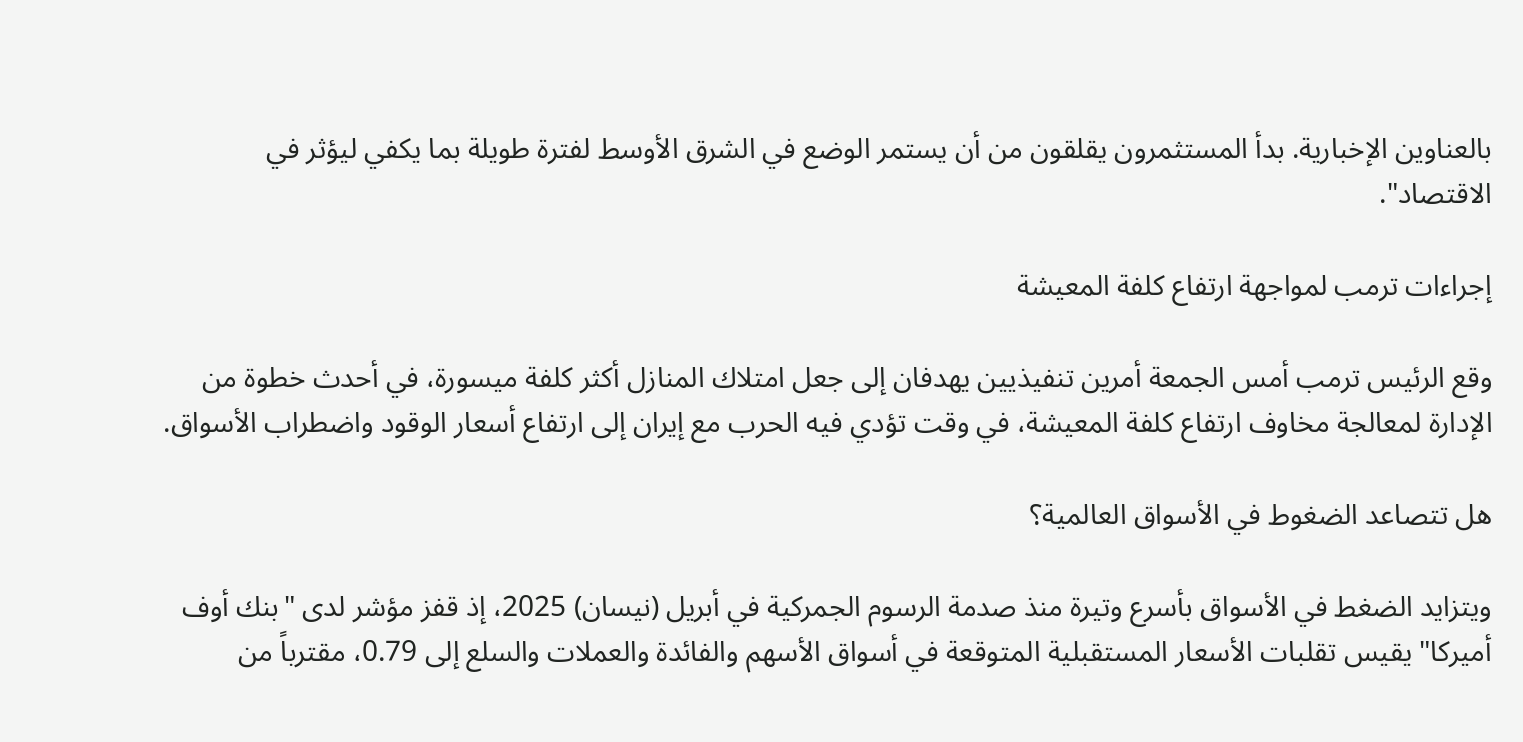بالعناوين الإخبارية. بدأ المستثمرون يقلقون من أن يستمر الوضع في الشرق الأوسط لفترة طويلة بما يكفي ليؤثر في الاقتصاد".

إجراءات ترمب لمواجهة ارتفاع كلفة المعيشة

وقع الرئيس ترمب أمس الجمعة أمرين تنفيذيين يهدفان إلى جعل امتلاك المنازل أكثر كلفة ميسورة، في أحدث خطوة من الإدارة لمعالجة مخاوف ارتفاع كلفة المعيشة، في وقت تؤدي فيه الحرب مع إيران إلى ارتفاع أسعار الوقود واضطراب الأسواق.

هل تتصاعد الضغوط في الأسواق العالمية؟

ويتزايد الضغط في الأسواق بأسرع وتيرة منذ صدمة الرسوم الجمركية في أبريل (نيسان) 2025، إذ قفز مؤشر لدى "بنك أوف أميركا" يقيس تقلبات الأسعار المستقبلية المتوقعة في أسواق الأسهم والفائدة والعملات والسلع إلى 0.79، مقترباً من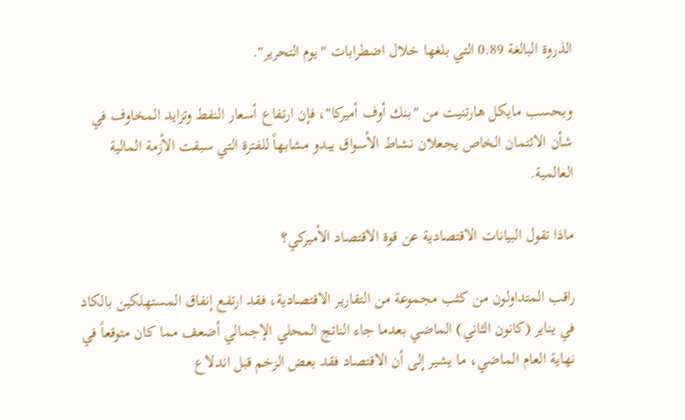الذروة البالغة 0.89 التي بلغها خلال اضطرابات "يوم التحرير".

وبحسب مايكل هارتنيت من "بنك أوف أميركا"، فإن ارتفاع أسعار النفط وتزايد المخاوف في شأن الائتمان الخاص يجعلان نشاط الأسواق يبدو مشابهاً للفترة التي سبقت الأزمة المالية العالمية.

ماذا تقول البيانات الاقتصادية عن قوة الاقتصاد الأميركي؟

راقب المتداولون من كثب مجموعة من التقارير الاقتصادية، فقد ارتفع إنفاق المستهلكين بالكاد في يناير (كانون الثاني) الماضي بعدما جاء الناتج المحلي الإجمالي أضعف مما كان متوقعاً في نهاية العام الماضي، ما يشير إلى أن الاقتصاد فقد بعض الزخم قبل اندلاع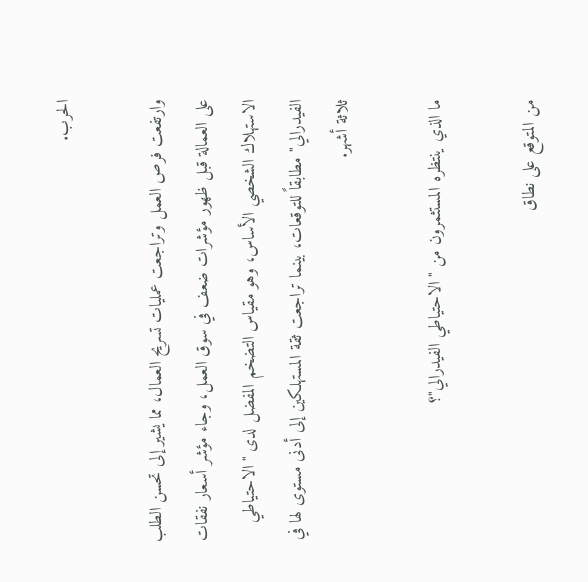الحرب.

وارتفعت فرص العمل وتراجعت عمليات تسريح العمال، مما يشير إلى تحسن الطلب على العمالة قبل ظهور مؤشرات ضعف في سوق العمل، وجاء مؤشر أسعار نفقات الاستهلاك الشخصي الأساس، وهو مقياس التضخم المفضل لدى "الاحتياطي الفيدرالي" مطابقاً للتوقعات، بينما تراجعت ثقة المستهلكين إلى أدنى مستوى لها في ثلاثة أشهر.

ما الذي ينتظره المستثمرون من "الاحتياطي الفيدرالي"؟

من المتوقع على نطاق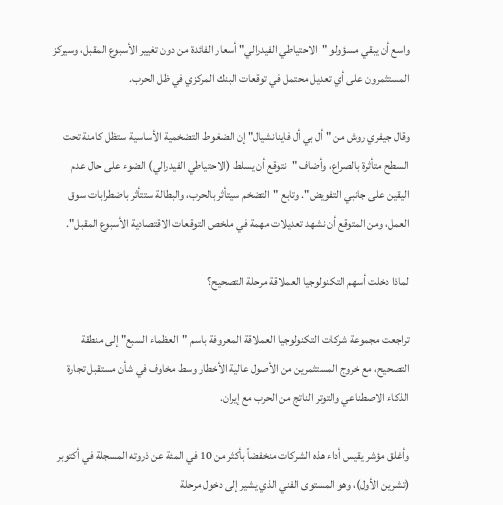واسع أن يبقي مسؤولو "الاحتياطي الفيدرالي" أسعار الفائدة من دون تغيير الأسبوع المقبل، وسيركز المستثمرون على أي تعديل محتمل في توقعات البنك المركزي في ظل الحرب.

وقال جيفري روش من "أل بي أل فاينانشيال" إن الضغوط التضخمية الأساسية ستظل كامنة تحت السطح متأثرة بالصراع، وأضاف "نتوقع أن يسلط (الاحتياطي الفيدرالي) الضوء على حال عدم اليقين على جانبي التفويض". وتابع "التضخم سيتأثر بالحرب، والبطالة ستتأثر باضطرابات سوق العمل، ومن المتوقع أن نشهد تعديلات مهمة في ملخص التوقعات الاقتصادية الأسبوع المقبل".

لماذا دخلت أسهم التكنولوجيا العملاقة مرحلة التصحيح؟

تراجعت مجموعة شركات التكنولوجيا العملاقة المعروفة باسم "العظماء السبع" إلى منطقة التصحيح، مع خروج المستثمرين من الأصول عالية الأخطار وسط مخاوف في شأن مستقبل تجارة الذكاء الاصطناعي والتوتر الناتج من الحرب مع إيران.

وأغلق مؤشر يقيس أداء هذه الشركات منخفضاً بأكثر من 10 في المئة عن ذروته المسجلة في أكتوبر (تشرين الأول)، وهو المستوى الفني الذي يشير إلى دخول مرحلة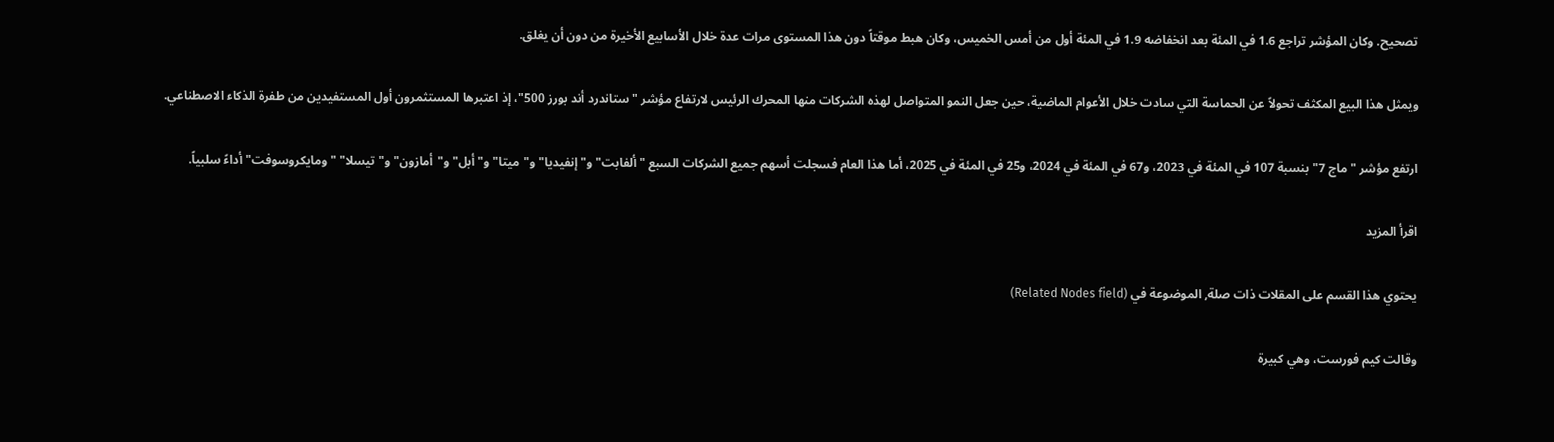تصحيح. وكان المؤشر تراجع 1.6 في المئة بعد انخفاضه 1.9 في المئة أول من أمس الخميس، وكان هبط موقتاً دون هذا المستوى مرات عدة خلال الأسابيع الأخيرة من دون أن يغلق.

ويمثل هذا البيع المكثف تحولاً عن الحماسة التي سادت خلال الأعوام الماضية، حين جعل النمو المتواصل لهذه الشركات منها المحرك الرئيس لارتفاع مؤشر "ستاندرد أند بورز 500"، إذ اعتبرها المستثمرون أول المستفيدين من طفرة الذكاء الاصطناعي.

ارتفع مؤشر "ماج 7" بنسبة 107 في المئة في 2023، و67 في المئة في 2024، و25 في المئة في 2025، أما هذا العام فسجلت أسهم جميع الشركات السبع "ألفابت" و"إنفيديا" و"ميتا" و"أبل" و"أمازون" و"تيسلا" "ومايكروسوفت" أداءً سلبياً.

اقرأ المزيد

يحتوي هذا القسم على المقلات ذات صلة, الموضوعة في (Related Nodes field)

وقالت كيم فورست، وهي كبيرة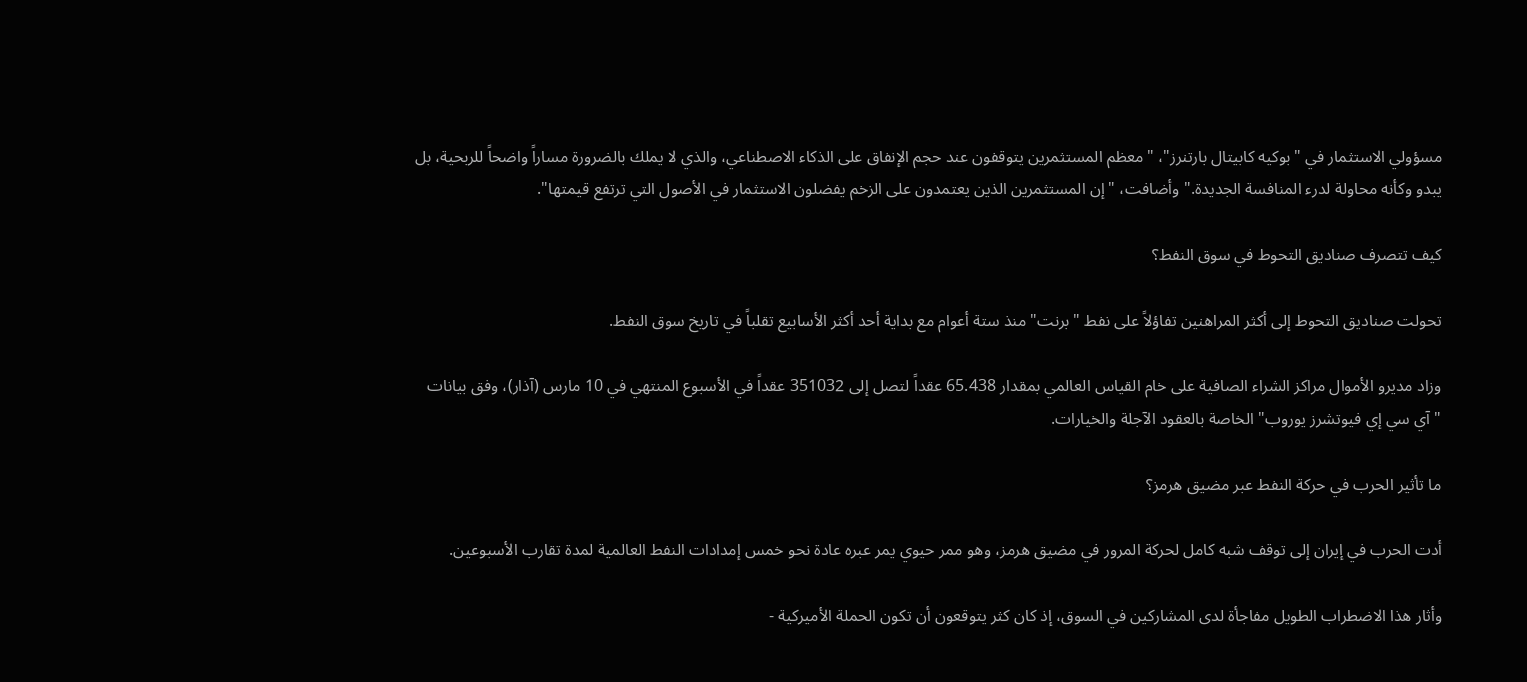مسؤولي الاستثمار في "بوكيه كابيتال بارتنرز"، "معظم المستثمرين يتوقفون عند حجم الإنفاق على الذكاء الاصطناعي، والذي لا يملك بالضرورة مساراً واضحاً للربحية، بل يبدو وكأنه محاولة لدرء المنافسة الجديدة." وأضافت، "إن المستثمرين الذين يعتمدون على الزخم يفضلون الاستثمار في الأصول التي ترتفع قيمتها".

كيف تتصرف صناديق التحوط في سوق النفط؟

تحولت صناديق التحوط إلى أكثر المراهنين تفاؤلاً على نفط "برنت" منذ ستة أعوام مع بداية أحد أكثر الأسابيع تقلباً في تاريخ سوق النفط.

وزاد مديرو الأموال مراكز الشراء الصافية على خام القياس العالمي بمقدار 65.438 عقداً لتصل إلى 351032 عقداً في الأسبوع المنتهي في 10 مارس (آذار)، وفق بيانات "آي سي إي فيوتشرز يوروب" الخاصة بالعقود الآجلة والخيارات.

ما تأثير الحرب في حركة النفط عبر مضيق هرمز؟

أدت الحرب في إيران إلى توقف شبه كامل لحركة المرور في مضيق هرمز، وهو ممر حيوي يمر عبره عادة نحو خمس إمدادات النفط العالمية لمدة تقارب الأسبوعين.

وأثار هذا الاضطراب الطويل مفاجأة لدى المشاركين في السوق، إذ كان كثر يتوقعون أن تكون الحملة الأميركية -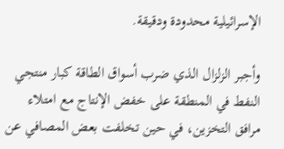الإسرائيلية محدودة ودقيقة.

وأجبر الزلزال الذي ضرب أسواق الطاقة كبار منتجي النفط في المنطقة على خفض الإنتاج مع امتلاء مرافق التخزين، في حين تخلفت بعض المصافي عن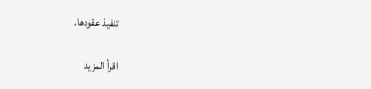تنفيذ عقودها.

اقرأ المزيد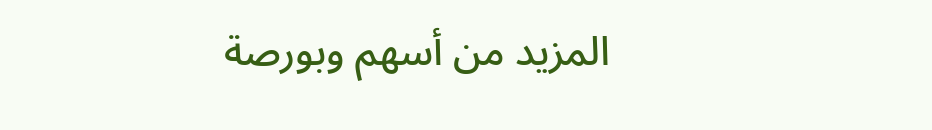المزيد من أسهم وبورصة